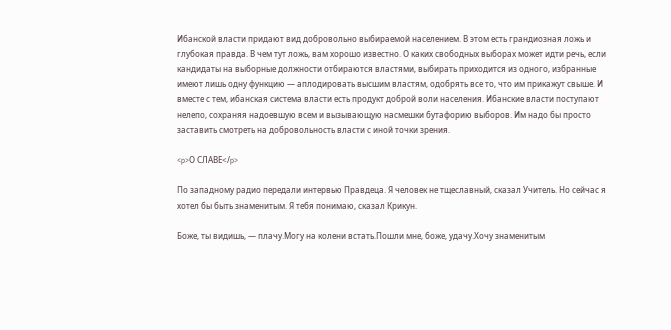Ибанской власти придают вид добровольно выбираемой населением. В этом есть грандиозная ложь и глубокая правда. В чем тут ложь, вам хорошо известно. О каких свободных выборах может идти речь, если кандидаты на выборные должности отбираются властями, выбирать приходится из одного, избранные имеют лишь одну функцию — аплодировать высшим властям, одобрять все то, что им прикажут свыше. И вместе с тем, ибанская система власти есть продукт доброй воли населения. Ибанские власти поступают нелепо, сохраняя надоевшую всем и вызывающую насмешки бутафорию выборов. Им надо бы просто заставить смотреть на добровольность власти с иной точки зрения.

<p>О СЛАВЕ</p>

По западному радио передали интервью Правдеца. Я человек не тщеславный, сказал Учитель. Но сейчас я хотел бы быть знаменитым. Я тебя понимаю, сказал Крикун.

Боже, ты видишь, — плачу.Могу на колени встать.Пошли мне, боже, удачу.Хочу знаменитым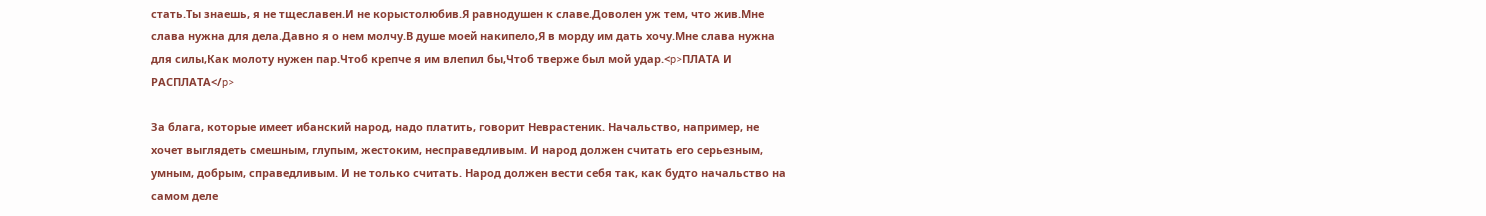стать.Ты знаешь, я не тщеславен.И не корыстолюбив.Я равнодушен к славе.Доволен уж тем, что жив.Мне слава нужна для дела.Давно я о нем молчу.В душе моей накипело,Я в морду им дать хочу.Мне слава нужна для силы,Как молоту нужен пар.Чтоб крепче я им влепил бы,Чтоб тверже был мой удар.<p>ПЛАТА И РАСПЛАТА</p>

За блага, которые имеет ибанский народ, надо платить, говорит Неврастеник. Начальство, например, не хочет выглядеть смешным, глупым, жестоким, несправедливым. И народ должен считать его серьезным, умным, добрым, справедливым. И не только считать. Народ должен вести себя так, как будто начальство на самом деле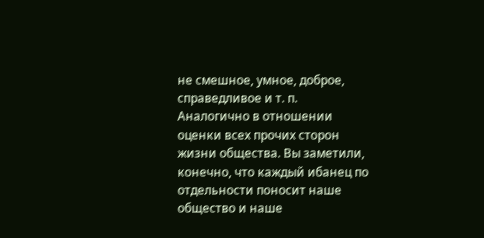не смешное, умное, доброе, справедливое и т. п. Аналогично в отношении оценки всех прочих сторон жизни общества. Вы заметили, конечно, что каждый ибанец по отдельности поносит наше общество и наше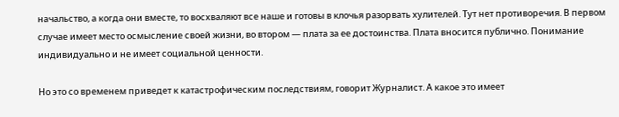начальство, а когда они вместе, то восхваляют все наше и готовы в клочья разорвать хулителей. Тут нет противоречия. В первом случае имеет место осмысление своей жизни, во втором — плата за ее достоинства. Плата вносится публично. Понимание индивидуально и не имеет социальной ценности.

Но это со временем приведет к катастрофическим последствиям, говорит Журналист. А какое это имеет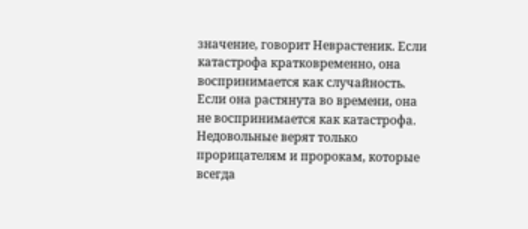значение, говорит Неврастеник. Если катастрофа кратковременно, она воспринимается как случайность. Если она растянута во времени, она не воспринимается как катастрофа. Недовольные верят только прорицателям и пророкам, которые всегда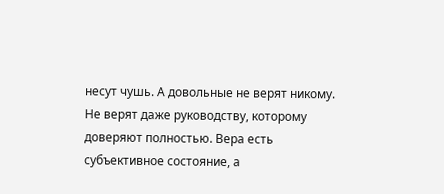несут чушь. А довольные не верят никому. Не верят даже руководству, которому доверяют полностью. Вера есть субъективное состояние, а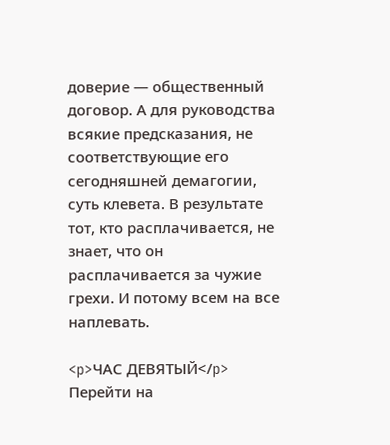доверие — общественный договор. А для руководства всякие предсказания, не соответствующие его сегодняшней демагогии, суть клевета. В результате тот, кто расплачивается, не знает, что он расплачивается за чужие грехи. И потому всем на все наплевать.

<p>ЧАС ДЕВЯТЫЙ</p>
Перейти на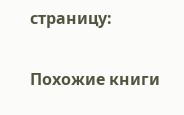страницу:

Похожие книги